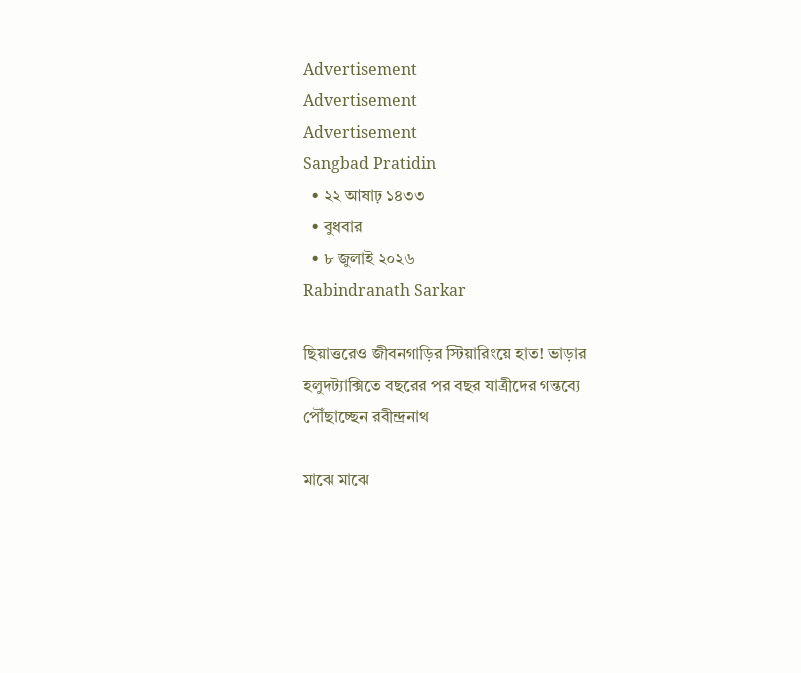Advertisement
Advertisement
Advertisement
Sangbad Pratidin
  • ২২ আষাঢ় ১৪৩৩
  • বুধবার
  • ৮ জুলাই ২০২৬
Rabindranath Sarkar

ছিয়াত্তরেও জীবনগাড়ির স্টিয়ারিংয়ে হাত! ভাড়ার হলুদট্যাক্সিতে বছরের পর বছর যাত্রীদের গন্তব্যে পৌঁছাচ্ছেন রবীন্দ্রনাথ

মাঝে মাঝে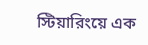স্টিয়ারিংয়ে এক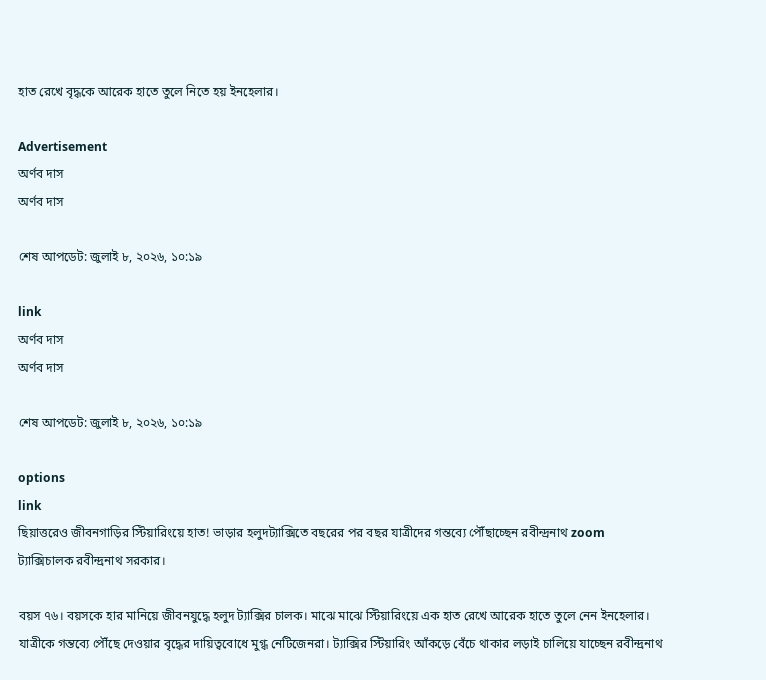হাত রেখে বৃদ্ধকে আরেক হাতে তুলে নিতে হয় ইনহেলার।

Advertisement
অর্ণব দাস
অর্ণব দাস

শেষ আপডেট: জুলাই ৮, ২০২৬, ১০:১৯

link
অর্ণব দাস
অর্ণব দাস

শেষ আপডেট: জুলাই ৮, ২০২৬, ১০:১৯

options
link
ছিয়াত্তরেও জীবনগাড়ির স্টিয়ারিংয়ে হাত! ভাড়ার হলুদট্যাক্সিতে বছরের পর বছর যাত্রীদের গন্তব্যে পৌঁছাচ্ছেন রবীন্দ্রনাথ zoom
ট্যাক্সিচালক রবীন্দ্রনাথ সরকার।

বয়স ৭৬। বয়সকে হার মানিয়ে জীবনযুদ্ধে হলুদ ট্যাক্সির চালক। মাঝে মাঝে স্টিয়ারিংয়ে এক হাত রেখে আরেক হাতে তুলে নেন ইনহেলার। যাত্রীকে গন্তব্যে পৌঁছে দেওয়ার বৃদ্ধের দায়িত্ববোধে মুগ্ধ নেটিজেনরা। ট্যাক্সির স্টিয়ারিং আঁকড়ে বেঁচে থাকার লড়াই চালিয়ে যাচ্ছেন রবীন্দ্রনাথ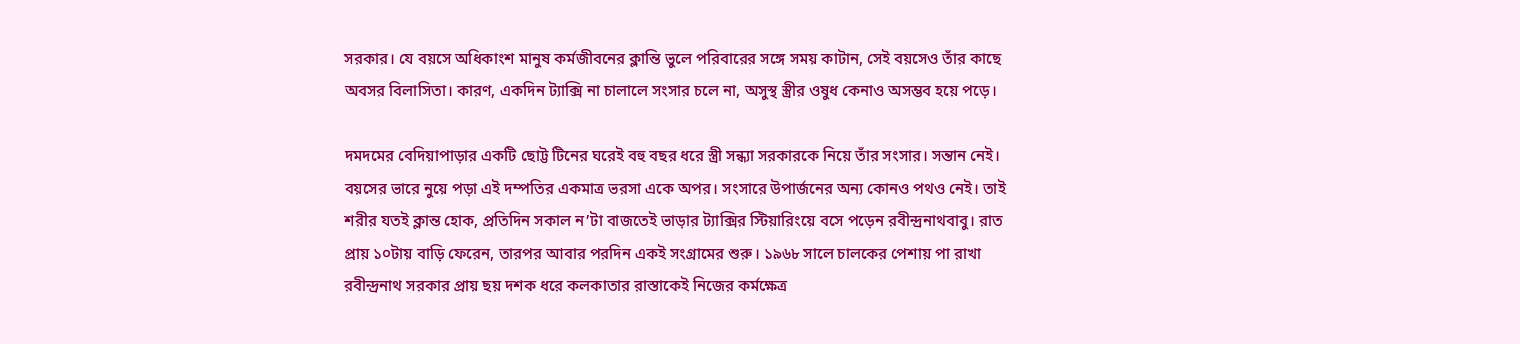সরকার। যে বয়সে অধিকাংশ মানুষ কর্মজীবনের ক্লান্তি ভুলে পরিবারের সঙ্গে সময় কাটান, সেই বয়সেও তাঁর কাছে অবসর বিলাসিতা। কারণ, একদিন ট্যাক্সি না চালালে সংসার চলে না, অসুস্থ স্ত্রীর ওষুধ কেনাও অসম্ভব হয়ে পড়ে।

দমদমের বেদিয়াপাড়ার একটি ছোট্ট টিনের ঘরেই বহু বছর ধরে স্ত্রী সন্ধ্যা সরকারকে নিয়ে তাঁর সংসার। সন্তান নেই। বয়সের ভারে নুয়ে পড়া এই দম্পতির একমাত্র ভরসা একে অপর। সংসারে উপার্জনের অন্য কোনও পথও নেই। তাই শরীর যতই ক্লান্ত হোক, প্রতিদিন সকাল ন’টা বাজতেই ভাড়ার ট্যাক্সির স্টিয়ারিংয়ে বসে পড়েন রবীন্দ্রনাথবাবু। রাত প্রায় ১০টায় বাড়ি ফেরেন, তারপর আবার পরদিন একই সংগ্রামের শুরু। ১৯৬৮ সালে চালকের পেশায় পা রাখা রবীন্দ্রনাথ সরকার প্রায় ছয় দশক ধরে কলকাতার রাস্তাকেই নিজের কর্মক্ষেত্র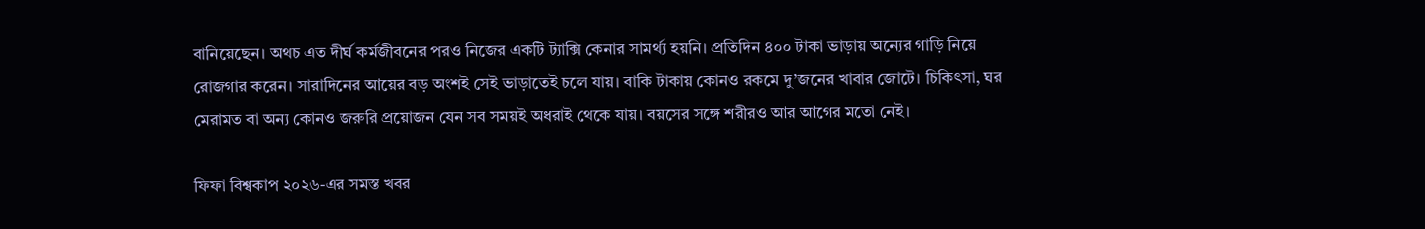বানিয়েছেন। অথচ এত দীর্ঘ কর্মজীবনের পরও নিজের একটি ট্যাক্সি কেনার সামর্থ্য হয়নি। প্রতিদিন ৪০০ টাকা ভাড়ায় অন্যের গাড়ি নিয়ে রোজগার করেন। সারাদিনের আয়ের বড় অংশই সেই ভাড়াতেই চলে যায়। বাকি টাকায় কোনও রকমে দু’জনের খাবার জোটে। চিকিৎসা, ঘর মেরামত বা অন্য কোনও জরুরি প্রয়োজন যেন সব সময়ই অধরাই থেকে যায়। বয়সের সঙ্গে শরীরও আর আগের মতো নেই।

ফিফা বিশ্বকাপ ২০২৬-এর সমস্ত খবর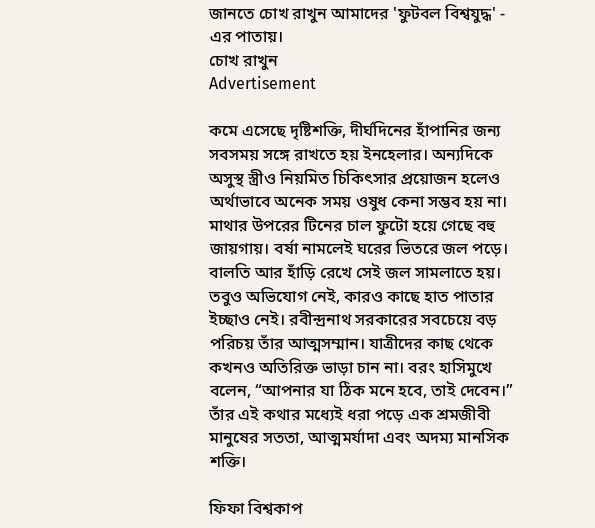জানতে চোখ রাখুন আমাদের 'ফুটবল বিশ্বযুদ্ধ' - এর পাতায়।
চোখ রাখুন
Advertisement

কমে এসেছে দৃষ্টিশক্তি, দীর্ঘদিনের হাঁপানির জন্য সবসময় সঙ্গে রাখতে হয় ইনহেলার। অন্যদিকে অসুস্থ স্ত্রীও নিয়মিত চিকিৎসার প্রয়োজন হলেও অর্থাভাবে অনেক সময় ওষুধ কেনা সম্ভব হয় না। মাথার উপরের টিনের চাল ফুটো হয়ে গেছে বহু জায়গায়। বর্ষা নামলেই ঘরের ভিতরে জল পড়ে। বালতি আর হাঁড়ি রেখে সেই জল সামলাতে হয়। তবুও অভিযোগ নেই, কারও কাছে হাত পাতার ইচ্ছাও নেই। রবীন্দ্রনাথ সরকারের সবচেয়ে বড় পরিচয় তাঁর আত্মসম্মান। যাত্রীদের কাছ থেকে কখনও অতিরিক্ত ভাড়া চান না। বরং হাসিমুখে বলেন, “আপনার যা ঠিক মনে হবে, তাই দেবেন।” তাঁর এই কথার মধ্যেই ধরা পড়ে এক শ্রমজীবী মানুষের সততা, আত্মমর্যাদা এবং অদম্য মানসিক শক্তি।

ফিফা বিশ্বকাপ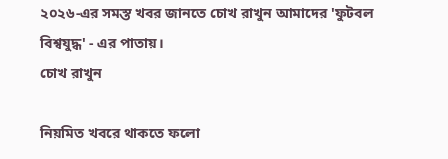২০২৬-এর সমস্ত খবর জানতে চোখ রাখুন আমাদের 'ফুটবল বিশ্বযুদ্ধ' - এর পাতায়।
চোখ রাখুন

নিয়মিত খবরে থাকতে ফলো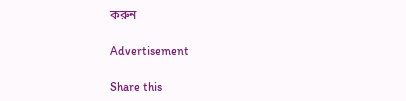করুন

Advertisement

Share this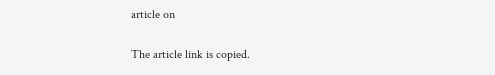article on

The article link is copied.